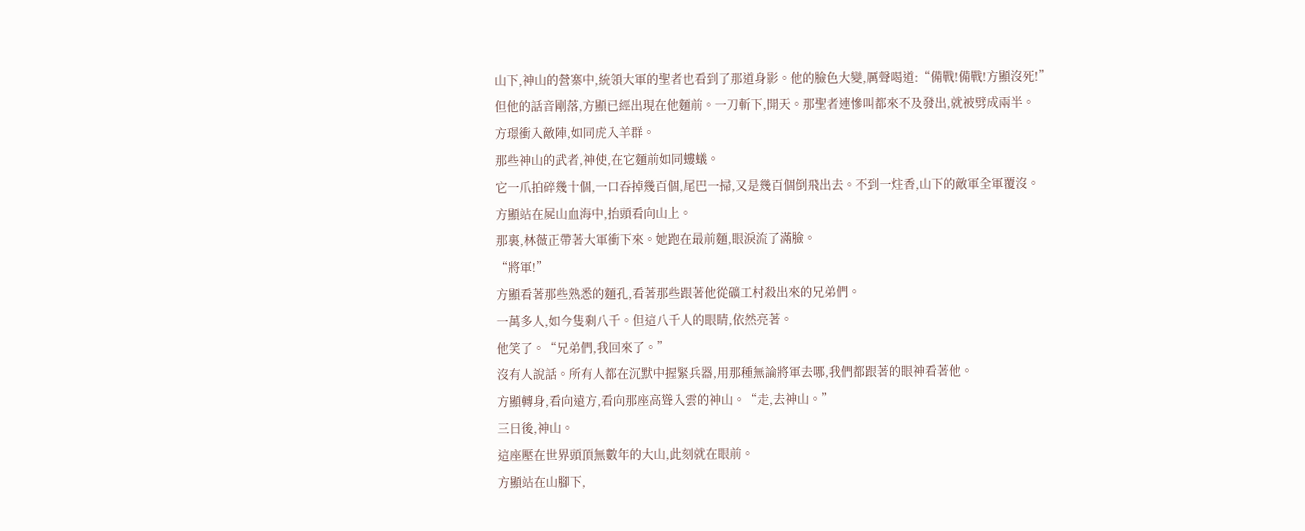山下,神山的營寨中,統領大軍的聖者也看到了那道身影。他的臉色大變,厲聲喝道:“備戰!備戰!方顯沒死!”
但他的話音剛落,方顯已經出現在他麵前。一刀斬下,開天。那聖者連慘叫都來不及發出,就被劈成兩半。
方璟衝入敵陣,如同虎入羊群。
那些神山的武者,神使,在它麵前如同螻蟻。
它一爪拍碎幾十個,一口吞掉幾百個,尾巴一掃,又是幾百個倒飛出去。不到一炷香,山下的敵軍全軍覆沒。
方顯站在屍山血海中,抬頭看向山上。
那裏,林薇正帶著大軍衝下來。她跑在最前麵,眼淚流了滿臉。
“將軍!”
方顯看著那些熟悉的麵孔,看著那些跟著他從礦工村殺出來的兄弟們。
一萬多人,如今隻剩八千。但這八千人的眼睛,依然亮著。
他笑了。“兄弟們,我回來了。”
沒有人說話。所有人都在沉默中握緊兵器,用那種無論將軍去哪,我們都跟著的眼神看著他。
方顯轉身,看向遠方,看向那座高聳入雲的神山。“走,去神山。”
三日後,神山。
這座壓在世界頭頂無數年的大山,此刻就在眼前。
方顯站在山腳下,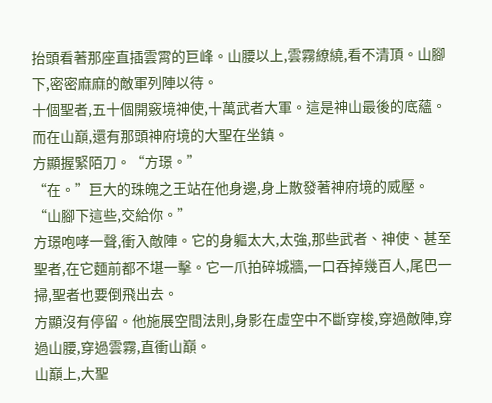抬頭看著那座直插雲霄的巨峰。山腰以上,雲霧繚繞,看不清頂。山腳下,密密麻麻的敵軍列陣以待。
十個聖者,五十個開竅境神使,十萬武者大軍。這是神山最後的底蘊。而在山巔,還有那頭神府境的大聖在坐鎮。
方顯握緊陌刀。“方璟。”
“在。”巨大的珠魄之王站在他身邊,身上散發著神府境的威壓。
“山腳下這些,交給你。”
方璟咆哮一聲,衝入敵陣。它的身軀太大,太強,那些武者、神使、甚至聖者,在它麵前都不堪一擊。它一爪拍碎城牆,一口吞掉幾百人,尾巴一掃,聖者也要倒飛出去。
方顯沒有停留。他施展空間法則,身影在虛空中不斷穿梭,穿過敵陣,穿過山腰,穿過雲霧,直衝山巔。
山巔上,大聖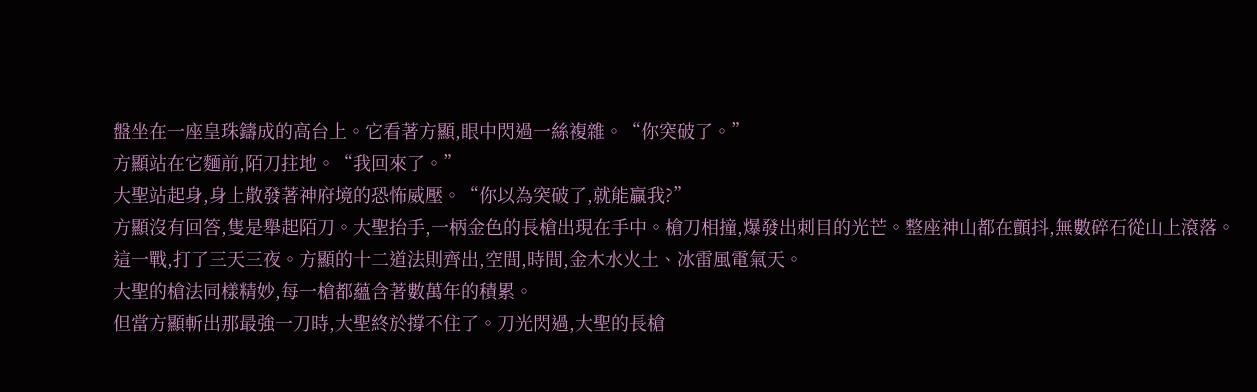盤坐在一座皇珠鑄成的高台上。它看著方顯,眼中閃過一絲複雜。“你突破了。”
方顯站在它麵前,陌刀拄地。“我回來了。”
大聖站起身,身上散發著神府境的恐怖威壓。“你以為突破了,就能贏我?”
方顯沒有回答,隻是舉起陌刀。大聖抬手,一柄金色的長槍出現在手中。槍刀相撞,爆發出刺目的光芒。整座神山都在顫抖,無數碎石從山上滾落。
這一戰,打了三天三夜。方顯的十二道法則齊出,空間,時間,金木水火土、冰雷風電氣天。
大聖的槍法同樣精妙,每一槍都蘊含著數萬年的積累。
但當方顯斬出那最強一刀時,大聖終於撐不住了。刀光閃過,大聖的長槍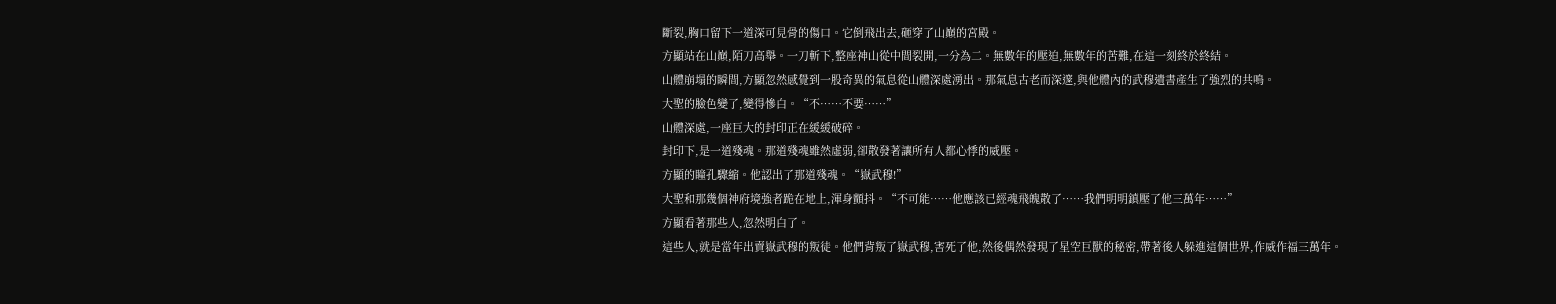斷裂,胸口留下一道深可見骨的傷口。它倒飛出去,砸穿了山巔的宮殿。
方顯站在山巔,陌刀高舉。一刀斬下,整座神山從中間裂開,一分為二。無數年的壓迫,無數年的苦難,在這一刻終於終結。
山體崩塌的瞬間,方顯忽然感覺到一股奇異的氣息從山體深處湧出。那氣息古老而深邃,與他體內的武穆遺書產生了強烈的共鳴。
大聖的臉色變了,變得慘白。“不……不要……”
山體深處,一座巨大的封印正在緩緩破碎。
封印下,是一道殘魂。那道殘魂雖然虛弱,卻散發著讓所有人都心悸的威壓。
方顯的瞳孔驟縮。他認出了那道殘魂。“嶽武穆!”
大聖和那幾個神府境強者跪在地上,渾身顫抖。“不可能……他應該已經魂飛魄散了……我們明明鎮壓了他三萬年……”
方顯看著那些人,忽然明白了。
這些人,就是當年出賣嶽武穆的叛徒。他們背叛了嶽武穆,害死了他,然後偶然發現了星空巨獸的秘密,帶著後人躲進這個世界,作威作福三萬年。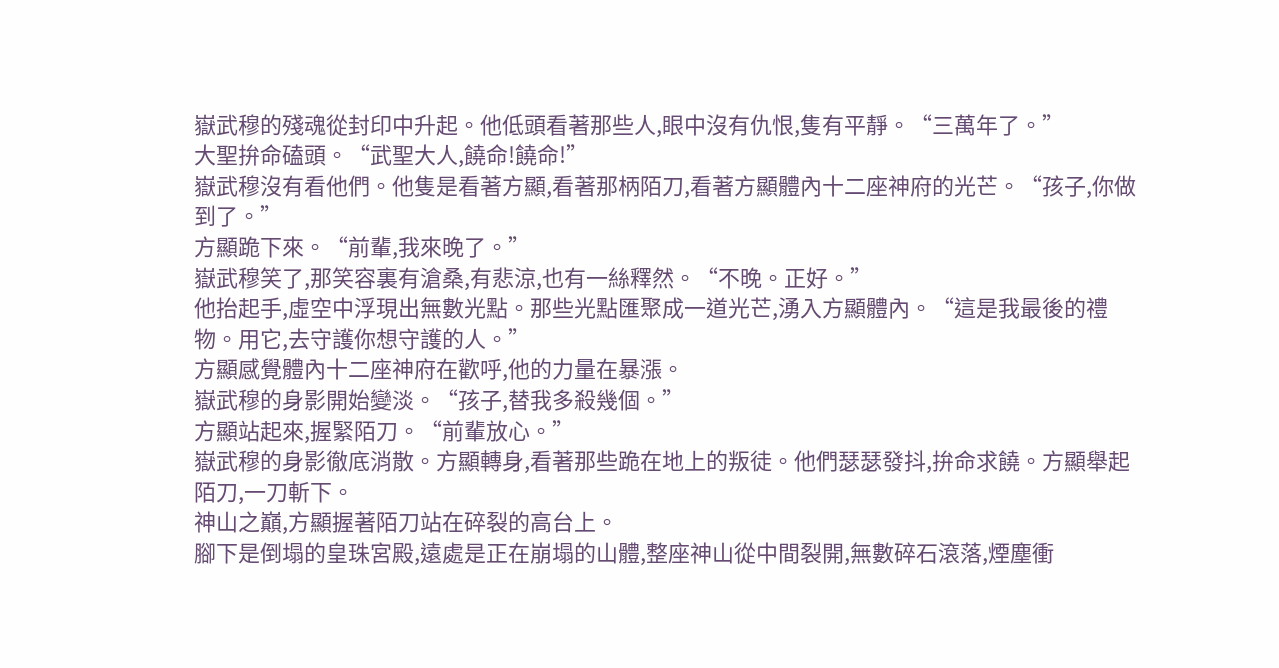嶽武穆的殘魂從封印中升起。他低頭看著那些人,眼中沒有仇恨,隻有平靜。“三萬年了。”
大聖拚命磕頭。“武聖大人,饒命!饒命!”
嶽武穆沒有看他們。他隻是看著方顯,看著那柄陌刀,看著方顯體內十二座神府的光芒。“孩子,你做到了。”
方顯跪下來。“前輩,我來晚了。”
嶽武穆笑了,那笑容裏有滄桑,有悲涼,也有一絲釋然。“不晚。正好。”
他抬起手,虛空中浮現出無數光點。那些光點匯聚成一道光芒,湧入方顯體內。“這是我最後的禮物。用它,去守護你想守護的人。”
方顯感覺體內十二座神府在歡呼,他的力量在暴漲。
嶽武穆的身影開始變淡。“孩子,替我多殺幾個。”
方顯站起來,握緊陌刀。“前輩放心。”
嶽武穆的身影徹底消散。方顯轉身,看著那些跪在地上的叛徒。他們瑟瑟發抖,拚命求饒。方顯舉起陌刀,一刀斬下。
神山之巔,方顯握著陌刀站在碎裂的高台上。
腳下是倒塌的皇珠宮殿,遠處是正在崩塌的山體,整座神山從中間裂開,無數碎石滾落,煙塵衝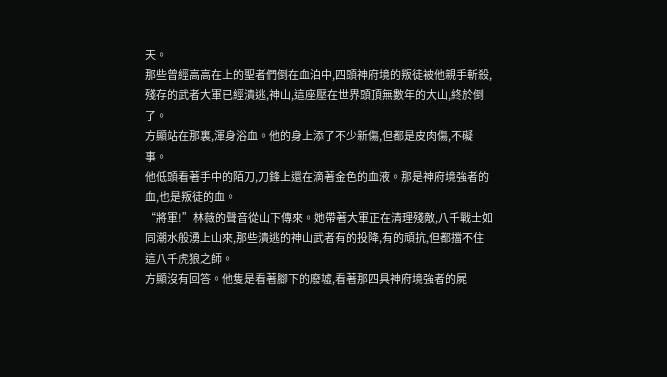天。
那些曾經高高在上的聖者們倒在血泊中,四頭神府境的叛徒被他親手斬殺,殘存的武者大軍已經潰逃,神山,這座壓在世界頭頂無數年的大山,終於倒了。
方顯站在那裏,渾身浴血。他的身上添了不少新傷,但都是皮肉傷,不礙事。
他低頭看著手中的陌刀,刀鋒上還在滴著金色的血液。那是神府境強者的血,也是叛徒的血。
“將軍!”林薇的聲音從山下傳來。她帶著大軍正在清理殘敵,八千戰士如同潮水般湧上山來,那些潰逃的神山武者有的投降,有的頑抗,但都擋不住這八千虎狼之師。
方顯沒有回答。他隻是看著腳下的廢墟,看著那四具神府境強者的屍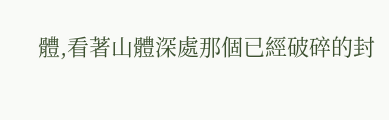體,看著山體深處那個已經破碎的封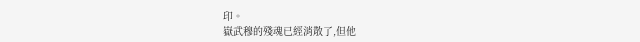印。
嶽武穆的殘魂已經消散了,但他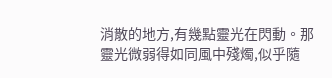消散的地方,有幾點靈光在閃動。那靈光微弱得如同風中殘燭,似乎隨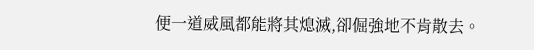便一道威風都能將其熄滅,卻倔強地不肯散去。